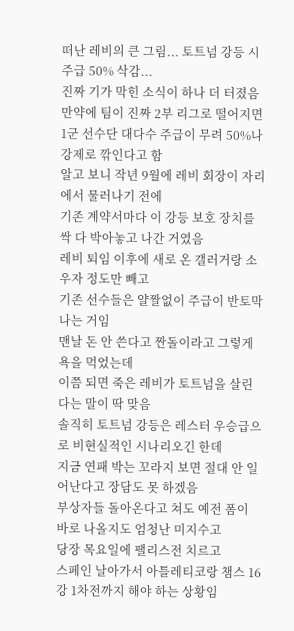떠난 레비의 큰 그림... 토트넘 강등 시 주급 50% 삭감...
진짜 기가 막힌 소식이 하나 더 터졌음
만약에 팀이 진짜 2부 리그로 떨어지면
1군 선수단 대다수 주급이 무려 50%나 강제로 깎인다고 함
알고 보니 작년 9월에 레비 회장이 자리에서 물러나기 전에
기존 계약서마다 이 강등 보호 장치를 싹 다 박아놓고 나간 거였음
레비 퇴임 이후에 새로 온 갤러거랑 소우자 정도만 빼고
기존 선수들은 얄짤없이 주급이 반토막 나는 거임
맨날 돈 안 쓴다고 짠돌이라고 그렇게 욕을 먹었는데
이쯤 되면 죽은 레비가 토트넘을 살린다는 말이 딱 맞음
솔직히 토트넘 강등은 레스터 우승급으로 비현실적인 시나리오긴 한데
지금 연패 박는 꼬라지 보면 절대 안 일어난다고 장담도 못 하겠음
부상자들 돌아온다고 쳐도 예전 폼이 바로 나올지도 엄청난 미지수고
당장 목요일에 팰리스전 치르고
스페인 날아가서 아틀레티코랑 챔스 16강 1차전까지 해야 하는 상황임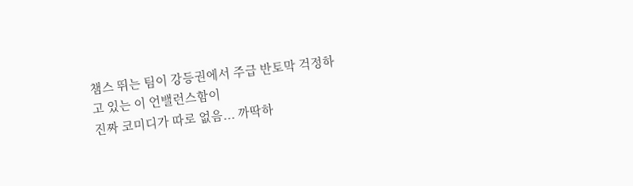챔스 뛰는 팀이 강등권에서 주급 반토막 걱정하고 있는 이 언밸런스함이
진짜 코미디가 따로 없음... 까딱하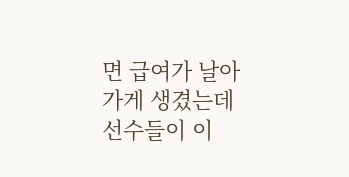면 급여가 날아가게 생겼는데
선수들이 이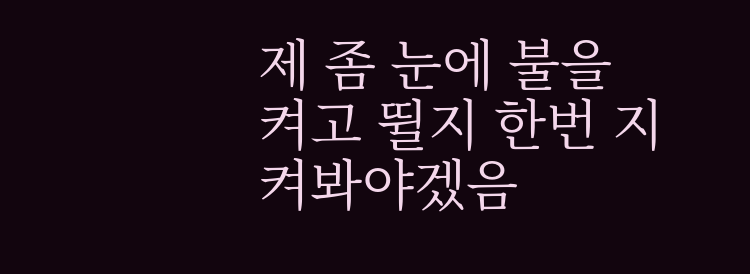제 좀 눈에 불을 켜고 뛸지 한번 지켜봐야겠음